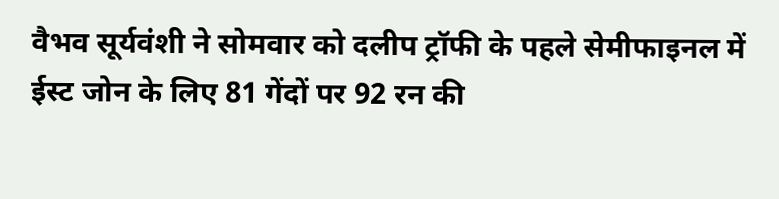वैभव सूर्यवंशी ने सोमवार को दलीप ट्रॉफी के पहले सेमीफाइनल में ईस्ट जोन के लिए 81 गेंदों पर 92 रन की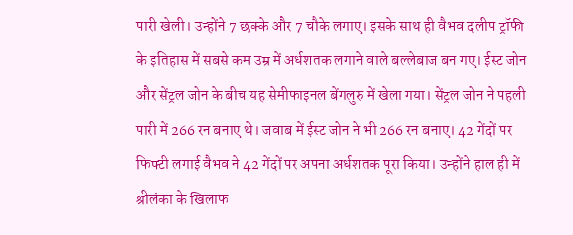पारी खेली। उन्होंने 7 छक्के और 7 चौके लगाए। इसके साथ ही वैभव दलीप ट्रॉफी के इतिहास में सबसे कम उम्र में अर्धशतक लगाने वाले बल्लेबाज बन गए। ईस्ट जोन और सेंट्रल जोन के बीच यह सेमीफाइनल बेंगलुरु में खेला गया। सेंट्रल जोन ने पहली पारी में 266 रन बनाए थे। जवाब में ईस्ट जोन ने भी 266 रन बनाए। 42 गेंदों पर फिफ्टी लगाई वैभव ने 42 गेंदों पर अपना अर्धशतक पूरा किया। उन्होंने हाल ही में श्रीलंका के खिलाफ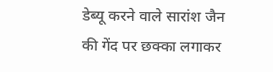डेब्यू करने वाले सारांश जैन की गेंद पर छक्का लगाकर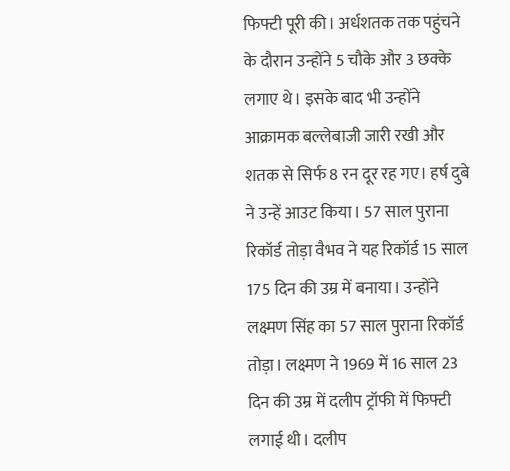फिफ्टी पूरी की। अर्धशतक तक पहुंचने के दौरान उन्होंने 5 चौके और 3 छक्के लगाए थे। इसके बाद भी उन्होंने आक्रामक बल्लेबाजी जारी रखी और शतक से सिर्फ 8 रन दूर रह गए। हर्ष दुबे ने उन्हें आउट किया। 57 साल पुराना रिकॉर्ड तोड़ा वैभव ने यह रिकॉर्ड 15 साल 175 दिन की उम्र में बनाया। उन्होंने लक्ष्मण सिंह का 57 साल पुराना रिकॉर्ड तोड़ा। लक्ष्मण ने 1969 में 16 साल 23 दिन की उम्र में दलीप ट्रॉफी में फिफ्टी लगाई थी। दलीप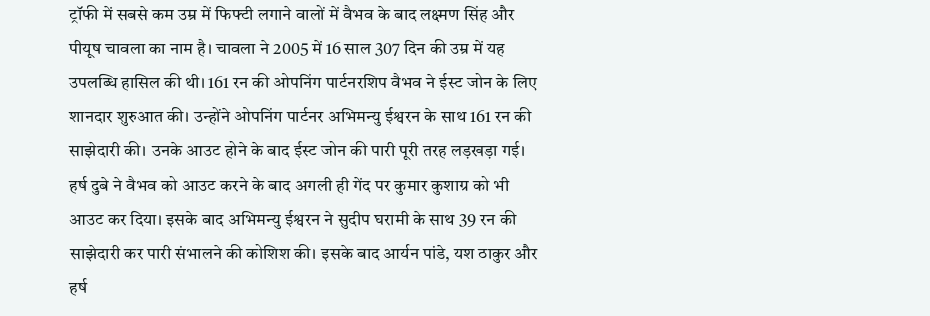ट्रॉफी में सबसे कम उम्र में फिफ्टी लगाने वालों में वैभव के बाद लक्ष्मण सिंह और पीयूष चावला का नाम है। चावला ने 2005 में 16 साल 307 दिन की उम्र में यह उपलब्धि हासिल की थी। 161 रन की ओपनिंग पार्टनरशिप वैभव ने ईस्ट जोन के लिए शानदार शुरुआत की। उन्होंने ओपनिंग पार्टनर अभिमन्यु ईश्वरन के साथ 161 रन की साझेदारी की। उनके आउट होने के बाद ईस्ट जोन की पारी पूरी तरह लड़खड़ा गई। हर्ष दुबे ने वैभव को आउट करने के बाद अगली ही गेंद पर कुमार कुशाग्र को भी आउट कर दिया। इसके बाद अभिमन्यु ईश्वरन ने सुदीप घरामी के साथ 39 रन की साझेदारी कर पारी संभालने की कोशिश की। इसके बाद आर्यन पांडे, यश ठाकुर और हर्ष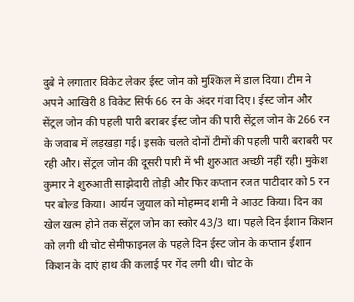दुबे ने लगातार विकेट लेकर ईस्ट जोन को मुश्किल में डाल दिया। टीम ने अपने आखिरी 8 विकेट सिर्फ 66 रन के अंदर गंवा दिए। ईस्ट जोन और सेंट्रल जोन की पहली पारी बराबर ईस्ट जोन की पारी सेंट्रल जोन के 266 रन के जवाब में लड़खड़ा गई। इसके चलते दोनों टीमों की पहली पारी बराबरी पर रही और। सेंट्रल जोन की दूसरी पारी में भी शुरुआत अच्छी नहीं रही। मुकेश कुमार ने शुरुआती साझेदारी तोड़ी और फिर कप्तान रजत पाटीदार को 5 रन पर बोल्ड किया। आर्यन जुयाल को मोहम्मद शमी ने आउट किया। दिन का खेल खत्म होने तक सेंट्रल जोन का स्कोर 43/3 था। पहले दिन ईशान किशन को लगी थी चोट सेमीफाइनल के पहले दिन ईस्ट जोन के कप्तान ईशान किशन के दाएं हाथ की कलाई पर गेंद लगी थी। चोट के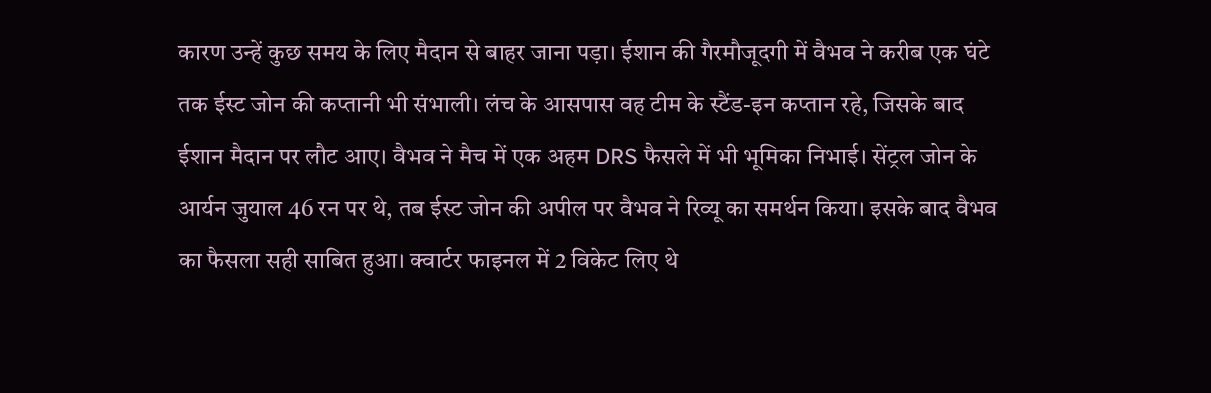कारण उन्हें कुछ समय के लिए मैदान से बाहर जाना पड़ा। ईशान की गैरमौजूदगी में वैभव ने करीब एक घंटे तक ईस्ट जोन की कप्तानी भी संभाली। लंच के आसपास वह टीम के स्टैंड-इन कप्तान रहे, जिसके बाद ईशान मैदान पर लौट आए। वैभव ने मैच में एक अहम DRS फैसले में भी भूमिका निभाई। सेंट्रल जोन के आर्यन जुयाल 46 रन पर थे, तब ईस्ट जोन की अपील पर वैभव ने रिव्यू का समर्थन किया। इसके बाद वैभव का फैसला सही साबित हुआ। क्वार्टर फाइनल में 2 विकेट लिए थे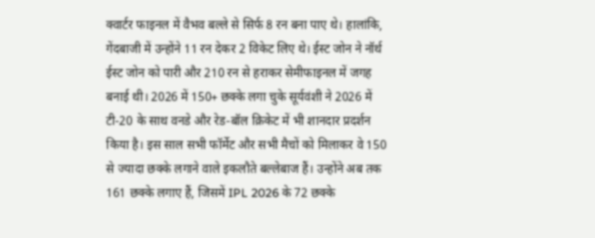क्वार्टर फाइनल में वैभव बल्ले से सिर्फ 8 रन बना पाए थे। हालांकि, गेंदबाजी में उन्होंने 11 रन देकर 2 विकेट लिए थे। ईस्ट जोन ने नॉर्थ ईस्ट जोन को पारी और 210 रन से हराकर सेमीफाइनल में जगह बनाई थी। 2026 में 150+ छक्के लगा चुके सूर्यवंशी ने 2026 में टी-20 के साथ वनडे और रेड-बॉल क्रिकेट में भी शानदार प्रदर्शन किया है। इस साल सभी फॉर्मेट और सभी मैचों को मिलाकर वे 150 से ज्यादा छक्के लगाने वाले इकलौते बल्लेबाज हैं। उन्होंने अब तक 161 छक्के लगाए हैं, जिसमें IPL 2026 के 72 छक्के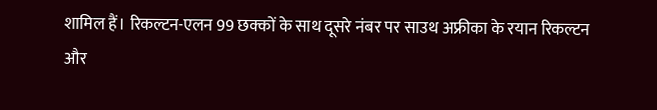शामिल हैं। रिकल्टन-एलन 99 छक्कों के साथ दूसरे नंबर पर साउथ अफ्रीका के रयान रिकल्टन और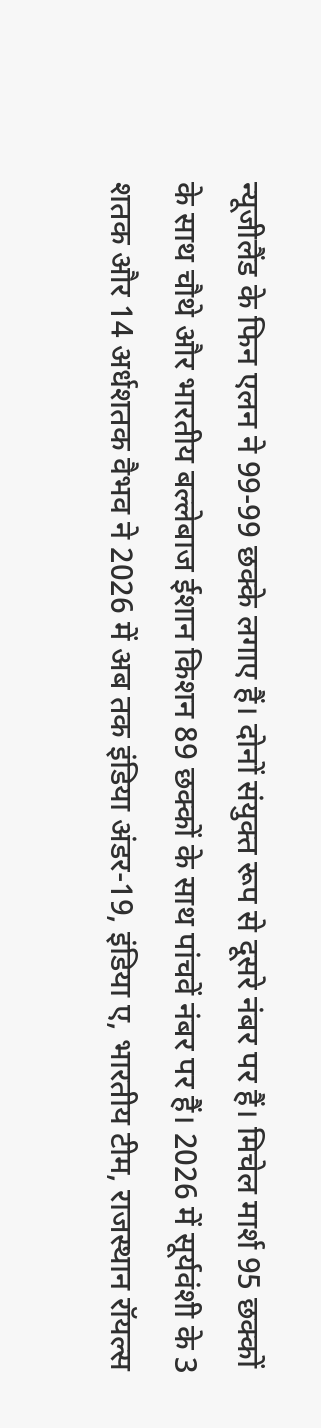न्यूजीलैंड के फिन एलन ने 99-99 छक्के लगाए हैं। दोनों संयुक्त रूप से दूसरे नंबर पर हैं। मिचेल मार्श 95 छक्कों के साथ चौथे और भारतीय बल्लेबाज ईशान किशन 89 छक्कों के साथ पांचवें नंबर पर हैं। 2026 में सूर्यवंशी के 3 शतक और 14 अर्धशतक वैभव ने 2026 में अब तक इंडिया अंडर-19, इंडिया ए, भारतीय टीम, राजस्थान रॉयल्स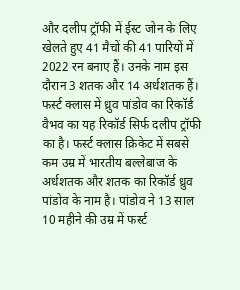और दलीप ट्रॉफी में ईस्ट जोन के लिए खेलते हुए 41 मैचों की 41 पारियों में 2022 रन बनाए हैं। उनके नाम इस दौरान 3 शतक और 14 अर्धशतक हैं। फर्स्ट क्लास में ध्रुव पांडोव का रिकॉर्ड वैभव का यह रिकॉर्ड सिर्फ दलीप ट्रॉफी का है। फर्स्ट क्लास क्रिकेट में सबसे कम उम्र में भारतीय बल्लेबाज के अर्धशतक और शतक का रिकॉर्ड ध्रुव पांडोव के नाम है। पांडोव ने 13 साल 10 महीने की उम्र में फर्स्ट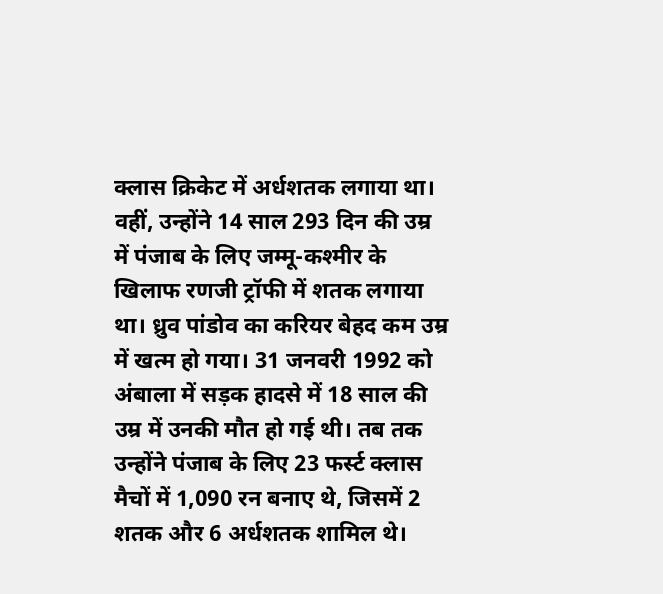क्लास क्रिकेट में अर्धशतक लगाया था। वहीं, उन्होंने 14 साल 293 दिन की उम्र में पंजाब के लिए जम्मू-कश्मीर के खिलाफ रणजी ट्रॉफी में शतक लगाया था। ध्रुव पांडोव का करियर बेहद कम उम्र में खत्म हो गया। 31 जनवरी 1992 को अंबाला में सड़क हादसे में 18 साल की उम्र में उनकी मौत हो गई थी। तब तक उन्होंने पंजाब के लिए 23 फर्स्ट क्लास मैचों में 1,090 रन बनाए थे, जिसमें 2 शतक और 6 अर्धशतक शामिल थे।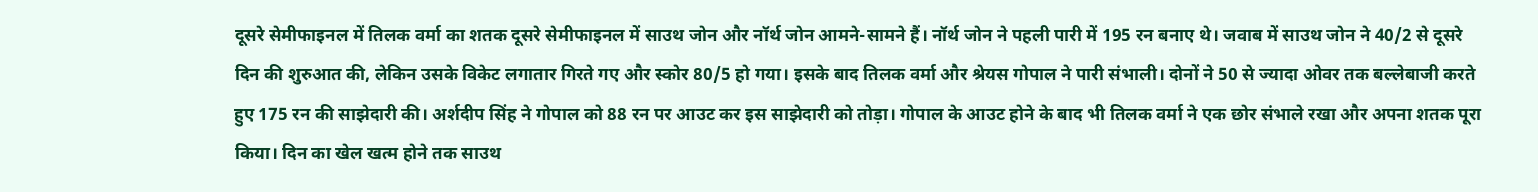दूसरे सेमीफाइनल में तिलक वर्मा का शतक दूसरे सेमीफाइनल में साउथ जोन और नॉर्थ जोन आमने-सामने हैं। नॉर्थ जोन ने पहली पारी में 195 रन बनाए थे। जवाब में साउथ जोन ने 40/2 से दूसरे दिन की शुरुआत की, लेकिन उसके विकेट लगातार गिरते गए और स्कोर 80/5 हो गया। इसके बाद तिलक वर्मा और श्रेयस गोपाल ने पारी संभाली। दोनों ने 50 से ज्यादा ओवर तक बल्लेबाजी करते हुए 175 रन की साझेदारी की। अर्शदीप सिंह ने गोपाल को 88 रन पर आउट कर इस साझेदारी को तोड़ा। गोपाल के आउट होने के बाद भी तिलक वर्मा ने एक छोर संभाले रखा और अपना शतक पूरा किया। दिन का खेल खत्म होने तक साउथ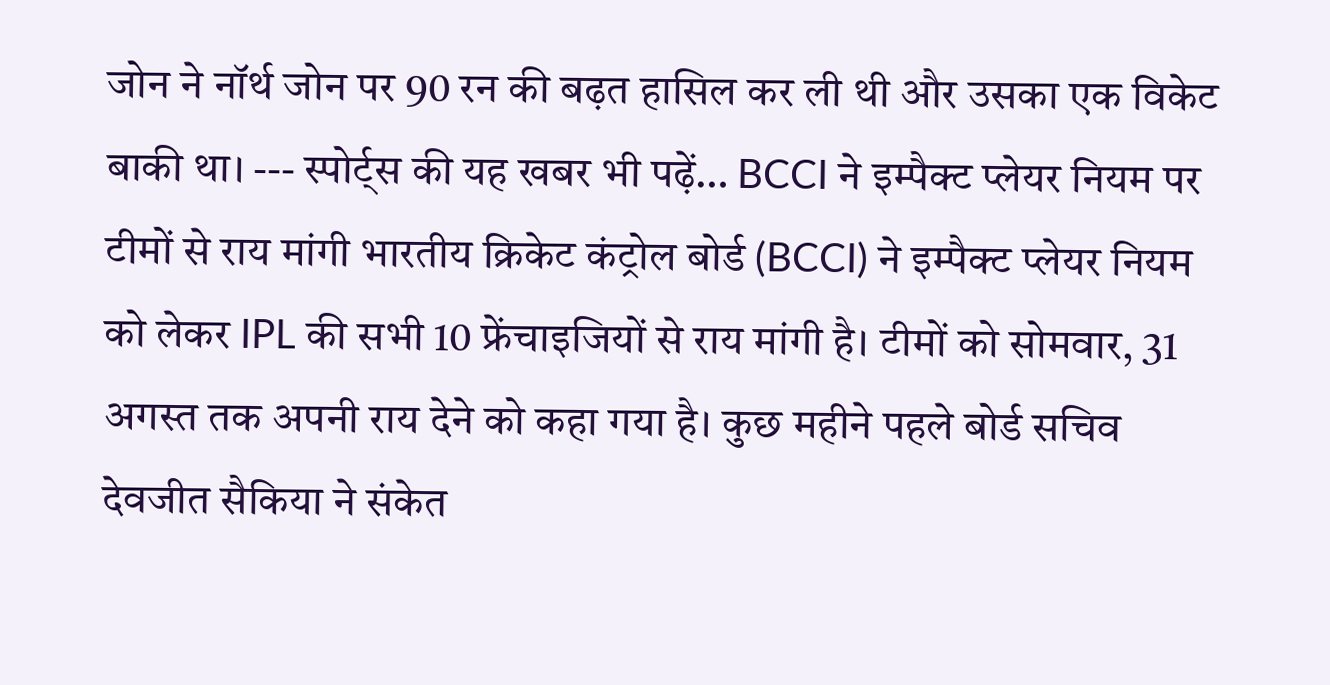जोन ने नॉर्थ जोन पर 90 रन की बढ़त हासिल कर ली थी और उसका एक विकेट बाकी था। --- स्पोर्ट्स की यह खबर भी पढ़ें… BCCI ने इम्पैक्ट प्लेयर नियम पर टीमों से राय मांगी भारतीय क्रिकेट कंट्रोल बोर्ड (BCCI) ने इम्पैक्ट प्लेयर नियम को लेकर IPL की सभी 10 फ्रेंचाइजियों से राय मांगी है। टीमों को सोमवार, 31 अगस्त तक अपनी राय देने को कहा गया है। कुछ महीने पहले बोर्ड सचिव देवजीत सैकिया ने संकेत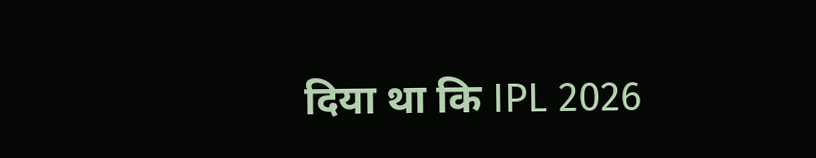दिया था कि IPL 2026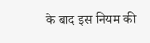के बाद इस नियम की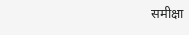समीक्षा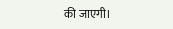की जाएगी।